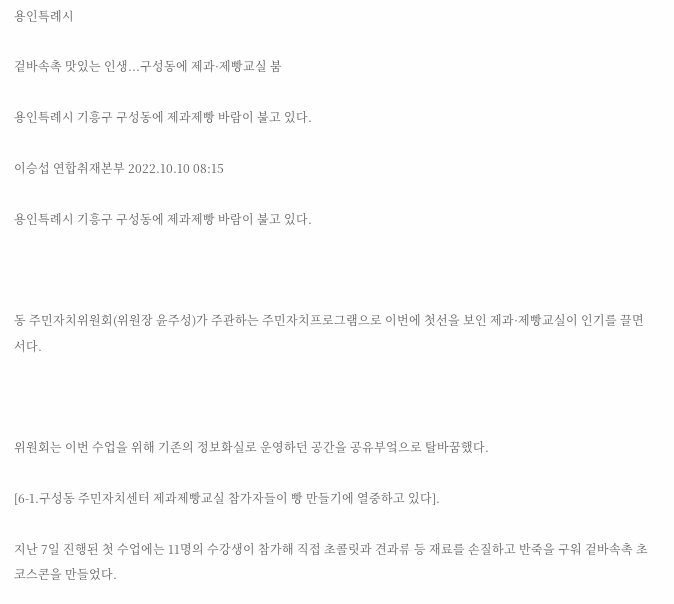용인특례시

겉바속촉 맛있는 인생...구성동에 제과·제빵교실 붐

용인특례시 기흥구 구성동에 제과제빵 바람이 불고 있다.

이승섭 연합취재본부 2022.10.10 08:15

용인특례시 기흥구 구성동에 제과제빵 바람이 불고 있다.



동 주민자치위원회(위원장 윤주성)가 주관하는 주민자치프로그램으로 이번에 첫선을 보인 제과·제빵교실이 인기를 끌면서다.



위원회는 이번 수업을 위해 기존의 정보화실로 운영하던 공간을 공유부엌으로 탈바꿈했다.

[6-1.구성동 주민자치센터 제과제빵교실 참가자들이 빵 만들기에 열중하고 있다].

지난 7일 진행된 첫 수업에는 11명의 수강생이 참가해 직접 초콜릿과 견과류 등 재료를 손질하고 반죽을 구워 겉바속촉 초코스콘을 만들었다.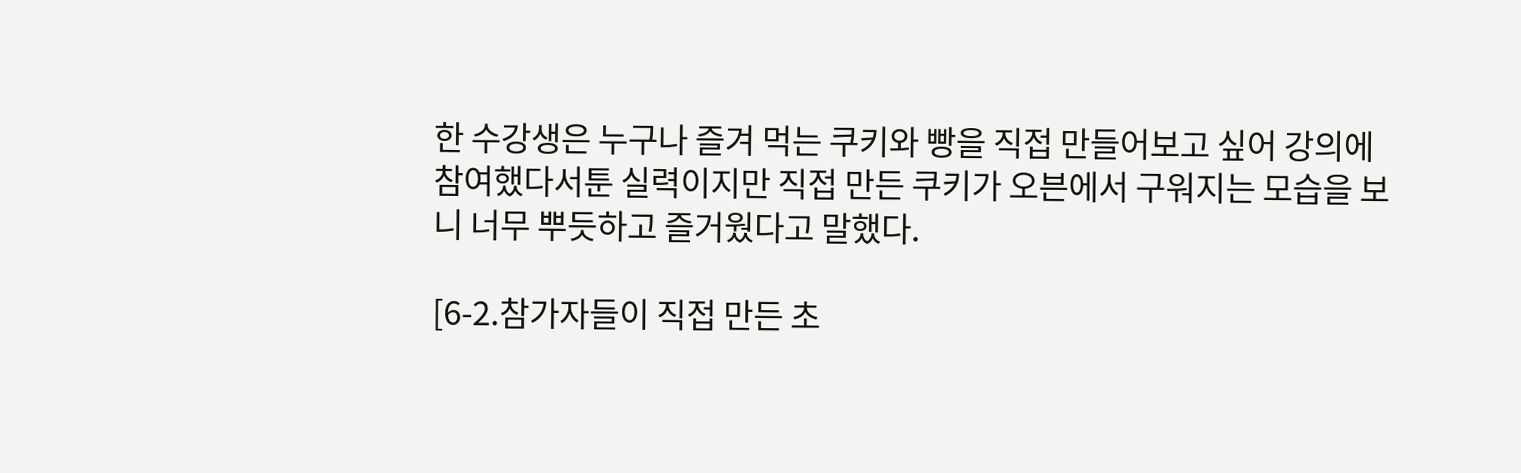한 수강생은 누구나 즐겨 먹는 쿠키와 빵을 직접 만들어보고 싶어 강의에 참여했다서툰 실력이지만 직접 만든 쿠키가 오븐에서 구워지는 모습을 보니 너무 뿌듯하고 즐거웠다고 말했다.

[6-2.참가자들이 직접 만든 초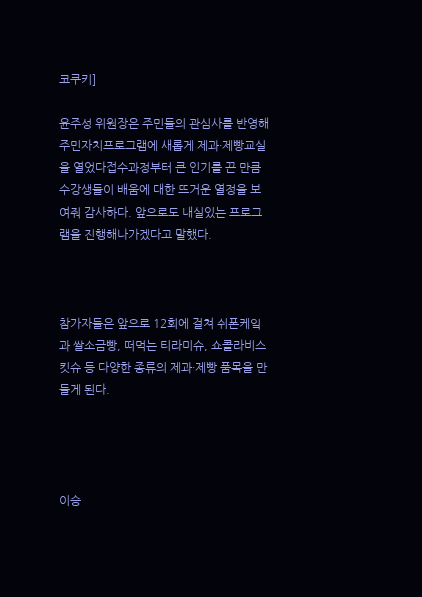코쿠키]

윤주성 위원장은 주민들의 관심사를 반영해 주민자치프로그램에 새롭게 제과·제빵교실을 열었다접수과정부터 큰 인기를 끈 만큼 수강생들이 배움에 대한 뜨거운 열정을 보여줘 감사하다. 앞으로도 내실있는 프로그램을 진행해나가겠다고 말했다.



참가자들은 앞으로 12회에 걸쳐 쉬폰케잌과 쌀소금빵, 떠먹는 티라미슈, 쇼콜라비스킷슈 등 다양한 종류의 제과·제빵 품목을 만들게 된다.




이승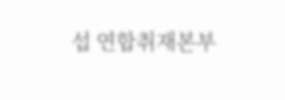섭 연합취재본부